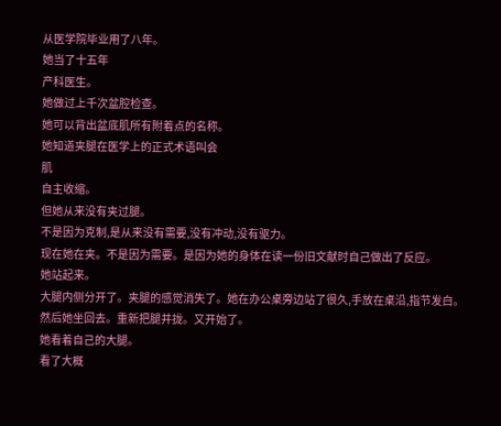从医学院毕业用了八年。
她当了十五年
产科医生。
她做过上千次盆腔检查。
她可以背出盆底肌所有附着点的名称。
她知道夹腿在医学上的正式术语叫会
肌
自主收缩。
但她从来没有夹过腿。
不是因为克制,是从来没有需要,没有冲动,没有驱力。
现在她在夹。不是因为需要。是因为她的身体在读一份旧文献时自己做出了反应。
她站起来。
大腿内侧分开了。夹腿的感觉消失了。她在办公桌旁边站了很久,手放在桌沿,指节发白。然后她坐回去。重新把腿并拢。又开始了。
她看着自己的大腿。
看了大概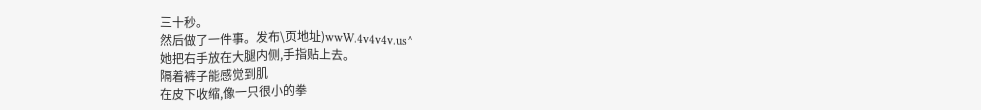三十秒。
然后做了一件事。发布\页地址)wwW.4v4v4v.us^
她把右手放在大腿内侧,手指贴上去。
隔着裤子能感觉到肌
在皮下收缩,像一只很小的拳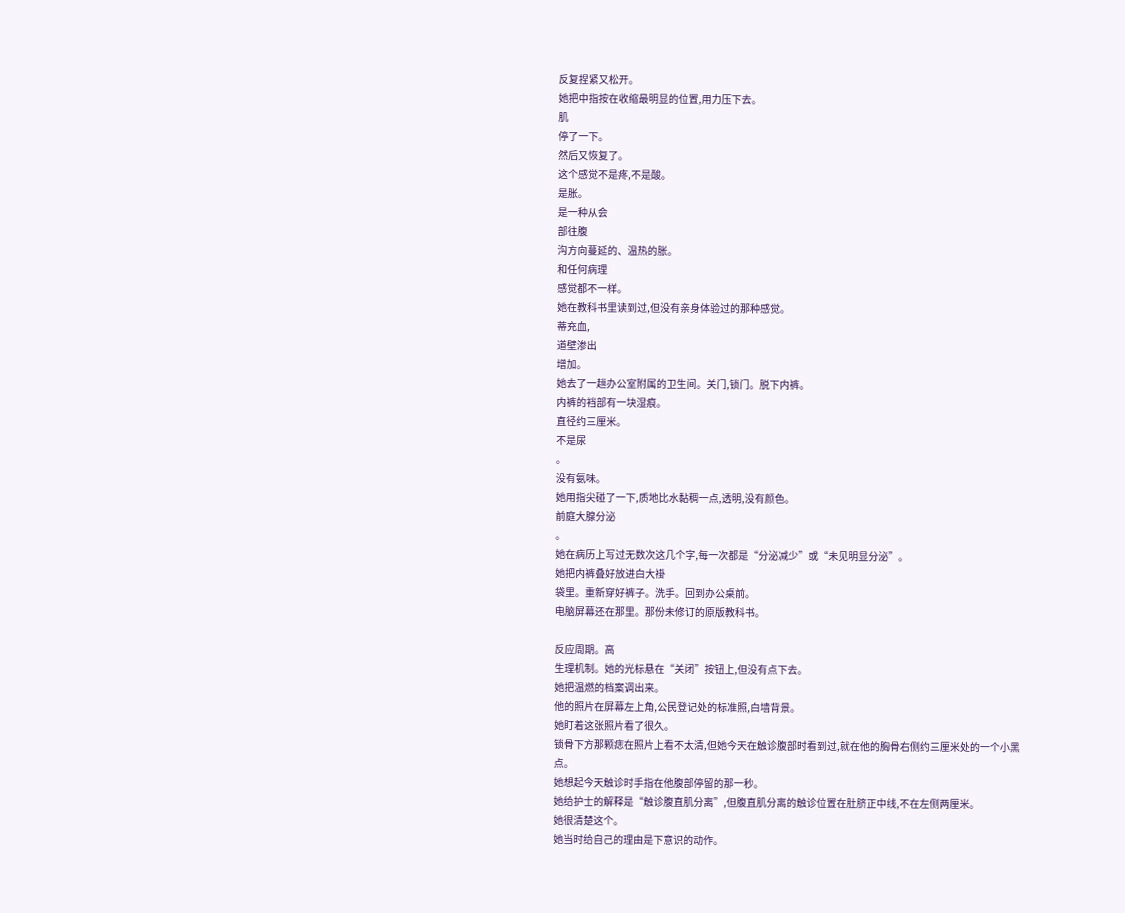反复捏紧又松开。
她把中指按在收缩最明显的位置,用力压下去。
肌
停了一下。
然后又恢复了。
这个感觉不是疼,不是酸。
是胀。
是一种从会
部往腹
沟方向蔓延的、温热的胀。
和任何病理
感觉都不一样。
她在教科书里读到过,但没有亲身体验过的那种感觉。
蒂充血,
道壁渗出
增加。
她去了一趟办公室附属的卫生间。关门,锁门。脱下内裤。
内裤的裆部有一块湿痕。
直径约三厘米。
不是尿
。
没有氨味。
她用指尖碰了一下,质地比水黏稠一点,透明,没有颜色。
前庭大腺分泌
。
她在病历上写过无数次这几个字,每一次都是“分泌减少”或“未见明显分泌”。
她把内裤叠好放进白大褂
袋里。重新穿好裤子。洗手。回到办公桌前。
电脑屏幕还在那里。那份未修订的原版教科书。

反应周期。高
生理机制。她的光标悬在“关闭”按钮上,但没有点下去。
她把温燃的档案调出来。
他的照片在屏幕左上角,公民登记处的标准照,白墙背景。
她盯着这张照片看了很久。
锁骨下方那颗痣在照片上看不太清,但她今天在触诊腹部时看到过,就在他的胸骨右侧约三厘米处的一个小黑点。
她想起今天触诊时手指在他腹部停留的那一秒。
她给护士的解释是“触诊腹直肌分离”,但腹直肌分离的触诊位置在肚脐正中线,不在左侧两厘米。
她很清楚这个。
她当时给自己的理由是下意识的动作。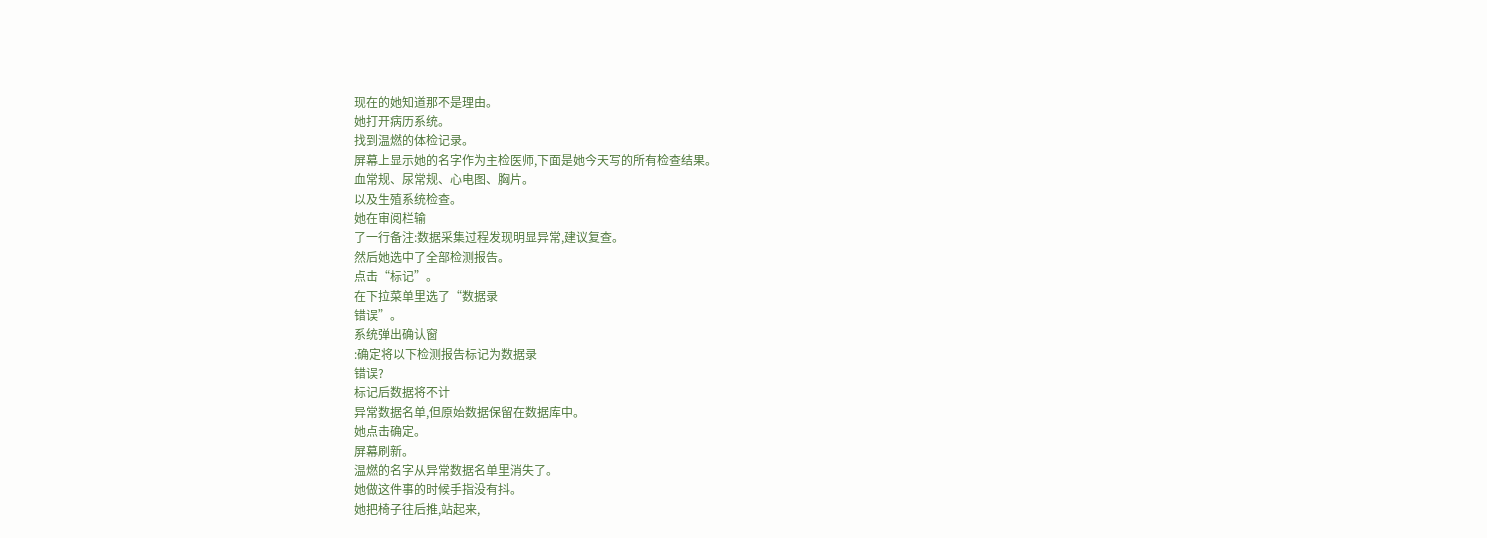现在的她知道那不是理由。
她打开病历系统。
找到温燃的体检记录。
屏幕上显示她的名字作为主检医师,下面是她今天写的所有检查结果。
血常规、尿常规、心电图、胸片。
以及生殖系统检查。
她在审阅栏输
了一行备注:数据采集过程发现明显异常,建议复查。
然后她选中了全部检测报告。
点击“标记”。
在下拉菜单里选了“数据录
错误”。
系统弹出确认窗
:确定将以下检测报告标记为数据录
错误?
标记后数据将不计
异常数据名单,但原始数据保留在数据库中。
她点击确定。
屏幕刷新。
温燃的名字从异常数据名单里消失了。
她做这件事的时候手指没有抖。
她把椅子往后推,站起来,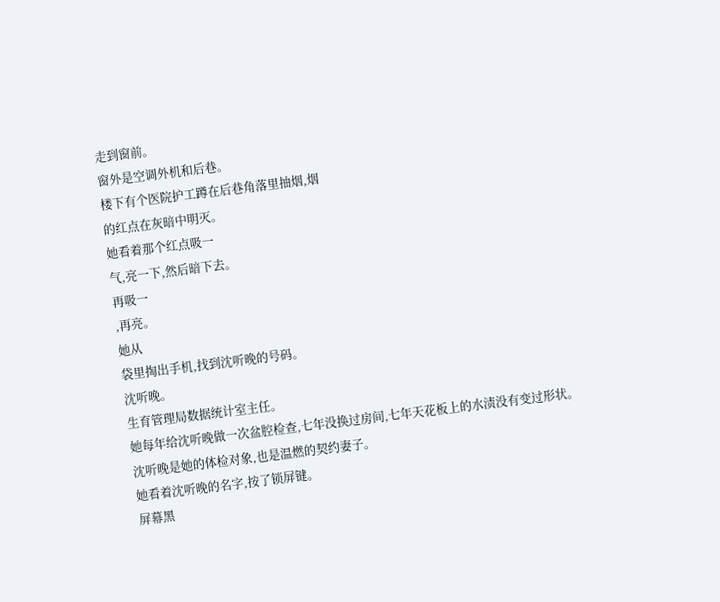走到窗前。
窗外是空调外机和后巷。
楼下有个医院护工蹲在后巷角落里抽烟,烟
的红点在灰暗中明灭。
她看着那个红点吸一
气,亮一下,然后暗下去。
再吸一
,再亮。
她从
袋里掏出手机,找到沈听晚的号码。
沈听晚。
生育管理局数据统计室主任。
她每年给沈听晚做一次盆腔检查,七年没换过房间,七年天花板上的水渍没有变过形状。
沈听晚是她的体检对象,也是温燃的契约妻子。
她看着沈听晚的名字,按了锁屏键。
屏幕黑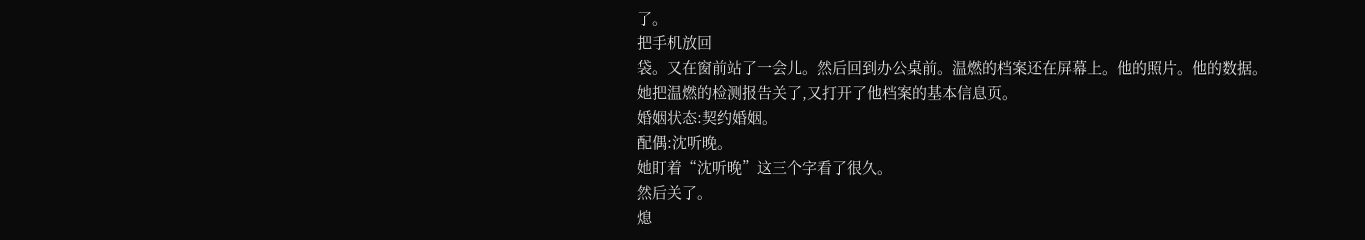了。
把手机放回
袋。又在窗前站了一会儿。然后回到办公桌前。温燃的档案还在屏幕上。他的照片。他的数据。
她把温燃的检测报告关了,又打开了他档案的基本信息页。
婚姻状态:契约婚姻。
配偶:沈听晚。
她盯着“沈听晚”这三个字看了很久。
然后关了。
熄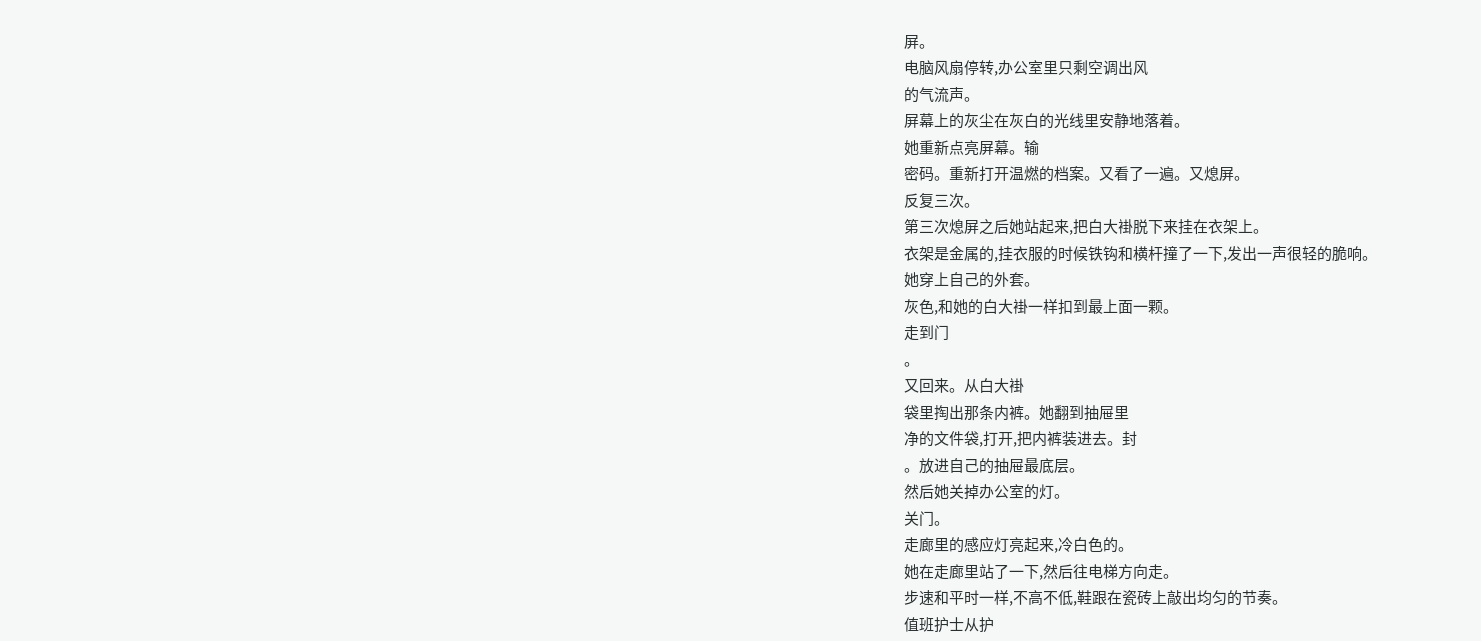屏。
电脑风扇停转,办公室里只剩空调出风
的气流声。
屏幕上的灰尘在灰白的光线里安静地落着。
她重新点亮屏幕。输
密码。重新打开温燃的档案。又看了一遍。又熄屏。
反复三次。
第三次熄屏之后她站起来,把白大褂脱下来挂在衣架上。
衣架是金属的,挂衣服的时候铁钩和横杆撞了一下,发出一声很轻的脆响。
她穿上自己的外套。
灰色,和她的白大褂一样扣到最上面一颗。
走到门
。
又回来。从白大褂
袋里掏出那条内裤。她翻到抽屉里
净的文件袋,打开,把内裤装进去。封
。放进自己的抽屉最底层。
然后她关掉办公室的灯。
关门。
走廊里的感应灯亮起来,冷白色的。
她在走廊里站了一下,然后往电梯方向走。
步速和平时一样,不高不低,鞋跟在瓷砖上敲出均匀的节奏。
值班护士从护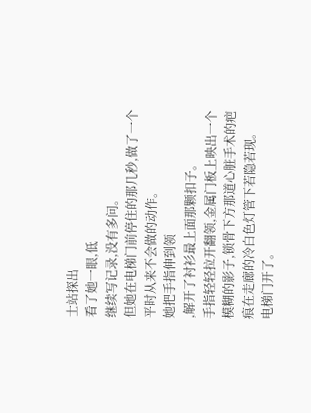士站探出
看了她一眼,低
继续写记录,没有多问。
但她在电梯门前停住的那几秒,做了一个平时从来不会做的动作。
她把手指伸到领
,解开了衬衫最上面那颗扣子。
手指轻轻拉开翻领,金属门板上映出一个模糊的影子,锁骨下方那道心脏手术的疤痕在走廊的冷白色灯管下若隐若现。
电梯门开了。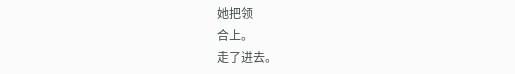她把领
合上。
走了进去。